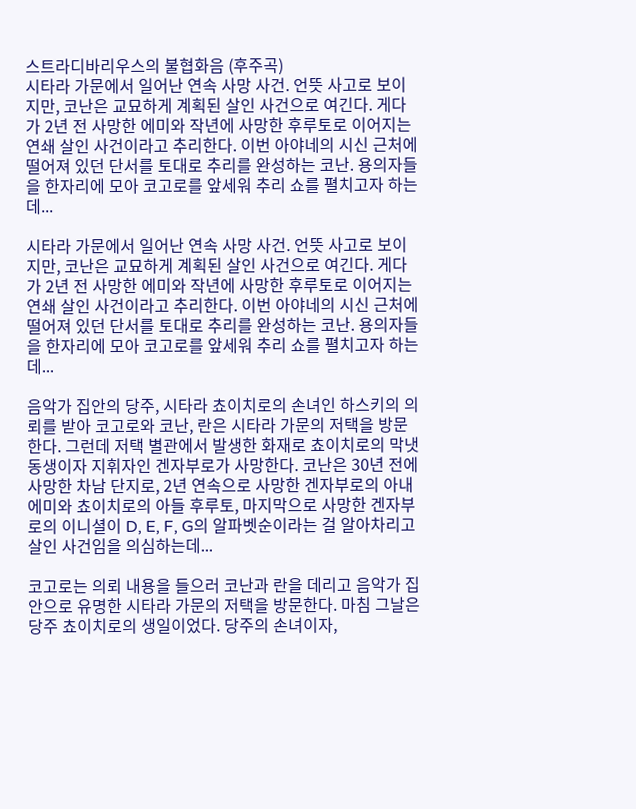스트라디바리우스의 불협화음 (후주곡)
시타라 가문에서 일어난 연속 사망 사건. 언뜻 사고로 보이지만, 코난은 교묘하게 계획된 살인 사건으로 여긴다. 게다가 2년 전 사망한 에미와 작년에 사망한 후루토로 이어지는 연쇄 살인 사건이라고 추리한다. 이번 아야네의 시신 근처에 떨어져 있던 단서를 토대로 추리를 완성하는 코난. 용의자들을 한자리에 모아 코고로를 앞세워 추리 쇼를 펼치고자 하는데...

시타라 가문에서 일어난 연속 사망 사건. 언뜻 사고로 보이지만, 코난은 교묘하게 계획된 살인 사건으로 여긴다. 게다가 2년 전 사망한 에미와 작년에 사망한 후루토로 이어지는 연쇄 살인 사건이라고 추리한다. 이번 아야네의 시신 근처에 떨어져 있던 단서를 토대로 추리를 완성하는 코난. 용의자들을 한자리에 모아 코고로를 앞세워 추리 쇼를 펼치고자 하는데...

음악가 집안의 당주, 시타라 쵸이치로의 손녀인 하스키의 의뢰를 받아 코고로와 코난, 란은 시타라 가문의 저택을 방문한다. 그런데 저택 별관에서 발생한 화재로 쵸이치로의 막냇동생이자 지휘자인 겐자부로가 사망한다. 코난은 30년 전에 사망한 차남 단지로, 2년 연속으로 사망한 겐자부로의 아내 에미와 쵸이치로의 아들 후루토, 마지막으로 사망한 겐자부로의 이니셜이 D, E, F, G의 알파벳순이라는 걸 알아차리고 살인 사건임을 의심하는데...

코고로는 의뢰 내용을 들으러 코난과 란을 데리고 음악가 집안으로 유명한 시타라 가문의 저택을 방문한다. 마침 그날은 당주 쵸이치로의 생일이었다. 당주의 손녀이자,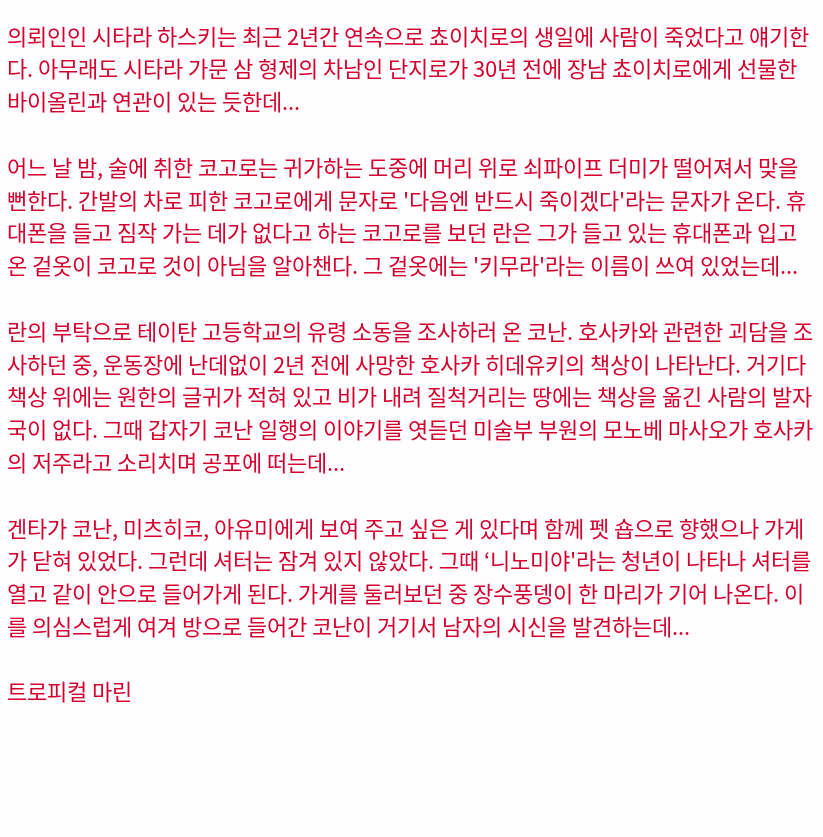의뢰인인 시타라 하스키는 최근 2년간 연속으로 쵸이치로의 생일에 사람이 죽었다고 얘기한다. 아무래도 시타라 가문 삼 형제의 차남인 단지로가 30년 전에 장남 쵸이치로에게 선물한 바이올린과 연관이 있는 듯한데...

어느 날 밤, 술에 취한 코고로는 귀가하는 도중에 머리 위로 쇠파이프 더미가 떨어져서 맞을 뻔한다. 간발의 차로 피한 코고로에게 문자로 '다음엔 반드시 죽이겠다'라는 문자가 온다. 휴대폰을 들고 짐작 가는 데가 없다고 하는 코고로를 보던 란은 그가 들고 있는 휴대폰과 입고 온 겉옷이 코고로 것이 아님을 알아챈다. 그 겉옷에는 '키무라'라는 이름이 쓰여 있었는데...

란의 부탁으로 테이탄 고등학교의 유령 소동을 조사하러 온 코난. 호사카와 관련한 괴담을 조사하던 중, 운동장에 난데없이 2년 전에 사망한 호사카 히데유키의 책상이 나타난다. 거기다 책상 위에는 원한의 글귀가 적혀 있고 비가 내려 질척거리는 땅에는 책상을 옮긴 사람의 발자국이 없다. 그때 갑자기 코난 일행의 이야기를 엿듣던 미술부 부원의 모노베 마사오가 호사카의 저주라고 소리치며 공포에 떠는데...

겐타가 코난, 미츠히코, 아유미에게 보여 주고 싶은 게 있다며 함께 펫 숍으로 향했으나 가게가 닫혀 있었다. 그런데 셔터는 잠겨 있지 않았다. 그때 ‘니노미야'라는 청년이 나타나 셔터를 열고 같이 안으로 들어가게 된다. 가게를 둘러보던 중 장수풍뎅이 한 마리가 기어 나온다. 이를 의심스럽게 여겨 방으로 들어간 코난이 거기서 남자의 시신을 발견하는데...

트로피컬 마린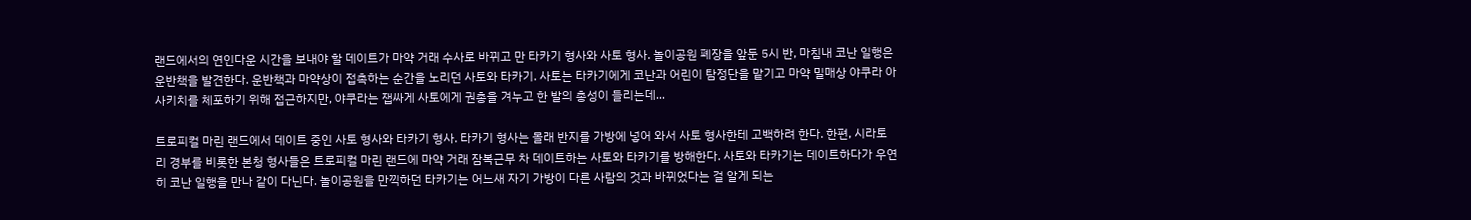랜드에서의 연인다운 시간을 보내야 할 데이트가 마약 거래 수사로 바뀌고 만 타카기 형사와 사토 형사. 놀이공원 폐장을 앞둔 5시 반, 마침내 코난 일행은 운반책을 발견한다. 운반책과 마약상이 접촉하는 순간을 노리던 사토와 타카기. 사토는 타카기에게 코난과 어린이 탐정단을 맡기고 마약 밀매상 야쿠라 아사키치를 체포하기 위해 접근하지만, 야쿠라는 잽싸게 사토에게 권총을 겨누고 한 발의 총성이 들리는데...

트로피컬 마린 랜드에서 데이트 중인 사토 형사와 타카기 형사. 타카기 형사는 몰래 반지를 가방에 넣어 와서 사토 형사한테 고백하려 한다. 한편, 시라토리 경부를 비롯한 본청 형사들은 트로피컬 마린 랜드에 마약 거래 잠복근무 차 데이트하는 사토와 타카기를 방해한다. 사토와 타카기는 데이트하다가 우연히 코난 일행을 만나 같이 다닌다. 놀이공원을 만끽하던 타카기는 어느새 자기 가방이 다른 사람의 것과 바뀌었다는 걸 알게 되는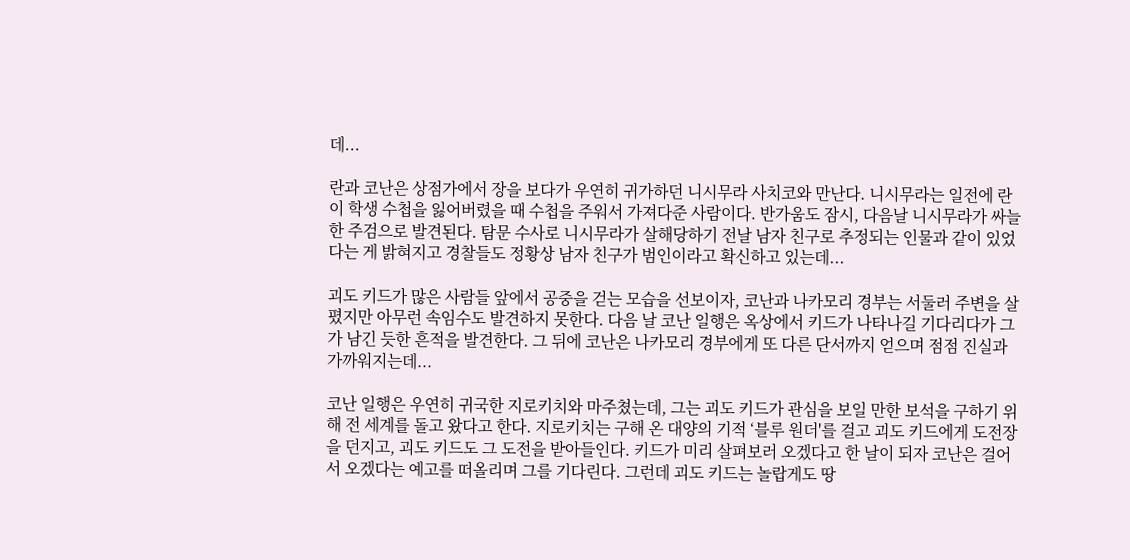데...

란과 코난은 상점가에서 장을 보다가 우연히 귀가하던 니시무라 사치코와 만난다. 니시무라는 일전에 란이 학생 수첩을 잃어버렸을 때 수첩을 주워서 가져다준 사람이다. 반가움도 잠시, 다음날 니시무라가 싸늘한 주검으로 발견된다. 탐문 수사로 니시무라가 살해당하기 전날 남자 친구로 추정되는 인물과 같이 있었다는 게 밝혀지고 경찰들도 정황상 남자 친구가 범인이라고 확신하고 있는데...

괴도 키드가 많은 사람들 앞에서 공중을 걷는 모습을 선보이자, 코난과 나카모리 경부는 서둘러 주변을 살폈지만 아무런 속임수도 발견하지 못한다. 다음 날 코난 일행은 옥상에서 키드가 나타나길 기다리다가 그가 남긴 듯한 흔적을 발견한다. 그 뒤에 코난은 나카모리 경부에게 또 다른 단서까지 얻으며 점점 진실과 가까워지는데...

코난 일행은 우연히 귀국한 지로키치와 마주쳤는데, 그는 괴도 키드가 관심을 보일 만한 보석을 구하기 위해 전 세계를 돌고 왔다고 한다. 지로키치는 구해 온 대양의 기적 ‘블루 원더'를 걸고 괴도 키드에게 도전장을 던지고, 괴도 키드도 그 도전을 받아들인다. 키드가 미리 살펴보러 오겠다고 한 날이 되자 코난은 걸어서 오겠다는 예고를 떠올리며 그를 기다린다. 그런데 괴도 키드는 놀랍게도 땅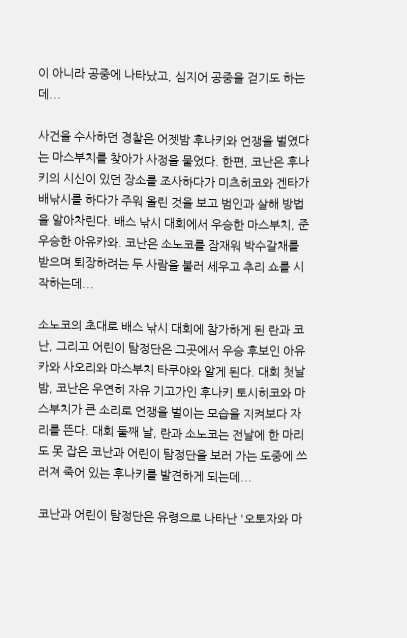이 아니라 공중에 나타났고, 심지어 공중을 걷기도 하는데...

사건을 수사하던 경찰은 어젯밤 후나키와 언쟁을 벌였다는 마스부치를 찾아가 사정을 물었다. 한편, 코난은 후나키의 시신이 있던 장소를 조사하다가 미츠히코와 겐타가 배낚시를 하다가 주워 올린 것을 보고 범인과 살해 방법을 알아차린다. 배스 낚시 대회에서 우승한 마스부치, 준우승한 아유카와. 코난은 소노코를 잠재워 박수갈채를 받으며 퇴장하려는 두 사람을 불러 세우고 추리 쇼를 시작하는데...

소노코의 초대로 배스 낚시 대회에 참가하게 된 란과 코난, 그리고 어린이 탐정단은 그곳에서 우승 후보인 아유카와 사오리와 마스부치 타쿠야와 알게 된다. 대회 첫날 밤, 코난은 우연히 자유 기고가인 후나키 토시히코와 마스부치가 큰 소리로 언쟁을 벌이는 모습을 지켜보다 자리를 뜬다. 대회 둘째 날, 란과 소노코는 전날에 한 마리도 못 잡은 코난과 어린이 탐정단을 보러 가는 도중에 쓰러져 죽어 있는 후나키를 발견하게 되는데...

코난과 어린이 탐정단은 유령으로 나타난 '오토자와 마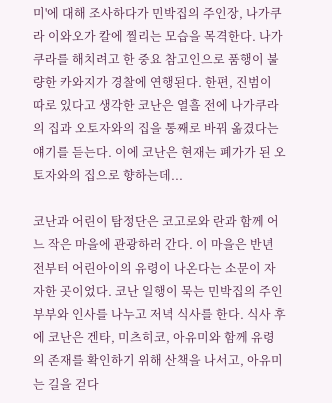미'에 대해 조사하다가 민박집의 주인장, 나가쿠라 이와오가 칼에 찔리는 모습을 목격한다. 나가쿠라를 해치려고 한 중요 참고인으로 품행이 불량한 카와지가 경찰에 연행된다. 한편, 진범이 따로 있다고 생각한 코난은 열흘 전에 나가쿠라의 집과 오토자와의 집을 통째로 바꿔 옮겼다는 얘기를 듣는다. 이에 코난은 현재는 폐가가 된 오토자와의 집으로 향하는데...

코난과 어린이 탐정단은 코고로와 란과 함께 어느 작은 마을에 관광하러 간다. 이 마을은 반년 전부터 어린아이의 유령이 나온다는 소문이 자자한 곳이었다. 코난 일행이 묵는 민박집의 주인 부부와 인사를 나누고 저녁 식사를 한다. 식사 후에 코난은 겐타, 미츠히코, 아유미와 함께 유령의 존재를 확인하기 위해 산책을 나서고, 아유미는 길을 걷다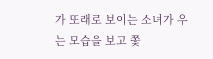가 또래로 보이는 소녀가 우는 모습을 보고 쫓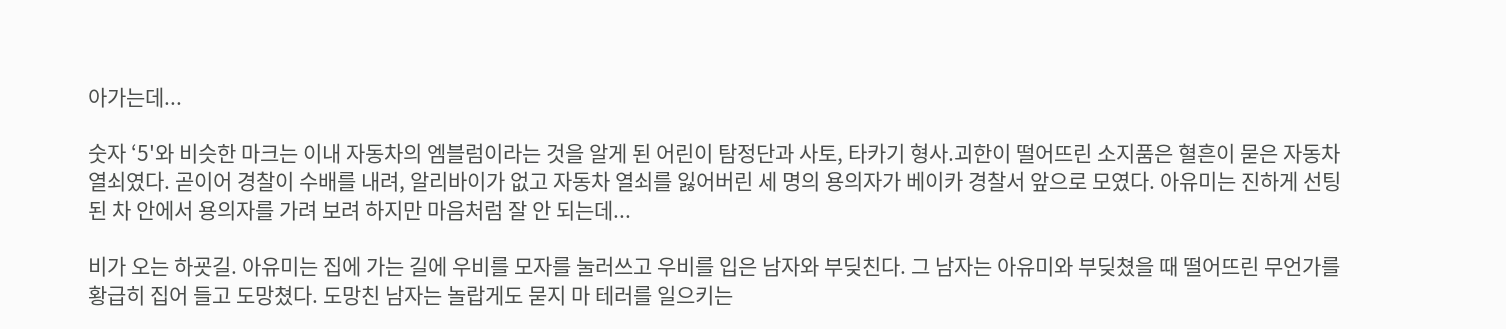아가는데...

숫자 ‘5'와 비슷한 마크는 이내 자동차의 엠블럼이라는 것을 알게 된 어린이 탐정단과 사토, 타카기 형사.괴한이 떨어뜨린 소지품은 혈흔이 묻은 자동차 열쇠였다. 곧이어 경찰이 수배를 내려, 알리바이가 없고 자동차 열쇠를 잃어버린 세 명의 용의자가 베이카 경찰서 앞으로 모였다. 아유미는 진하게 선팅된 차 안에서 용의자를 가려 보려 하지만 마음처럼 잘 안 되는데...

비가 오는 하굣길. 아유미는 집에 가는 길에 우비를 모자를 눌러쓰고 우비를 입은 남자와 부딪친다. 그 남자는 아유미와 부딪쳤을 때 떨어뜨린 무언가를 황급히 집어 들고 도망쳤다. 도망친 남자는 놀랍게도 묻지 마 테러를 일으키는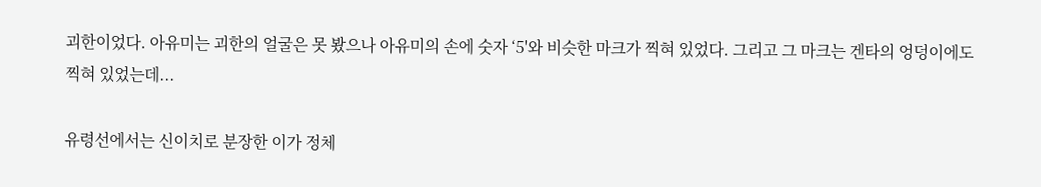괴한이었다. 아유미는 괴한의 얼굴은 못 봤으나 아유미의 손에 숫자 ‘5'와 비슷한 마크가 찍혀 있었다. 그리고 그 마크는 겐타의 엉덩이에도 찍혀 있었는데...

유령선에서는 신이치로 분장한 이가 정체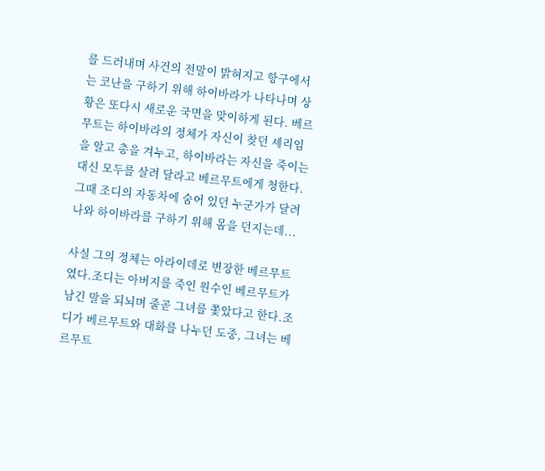를 드러내며 사건의 전말이 밝혀지고 항구에서는 코난을 구하기 위해 하이바라가 나타나며 상황은 또다시 새로운 국면을 맞이하게 된다. 베르무트는 하이바라의 정체가 자신이 찾던 셰리임을 알고 총을 겨누고, 하이바라는 자신을 죽이는 대신 모두를 살려 달라고 베르무트에게 청한다. 그때 조디의 자동차에 숨어 있던 누군가가 달려 나와 하이바라를 구하기 위해 몸을 던지는데...

사실 그의 정체는 아라이데로 변장한 베르무트였다.조디는 아버지를 죽인 원수인 베르무트가 남긴 말을 되뇌며 줄곧 그녀를 쫓았다고 한다.조디가 베르무트와 대화를 나누던 도중, 그녀는 베르무트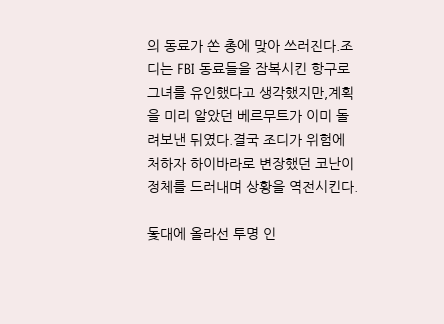의 동료가 쏜 총에 맞아 쓰러진다.조디는 FBI 동료들을 잠복시킨 항구로 그녀를 유인했다고 생각했지만,계획을 미리 알았던 베르무트가 이미 돌려보낸 뒤였다.결국 조디가 위험에 처하자 하이바라로 변장했던 코난이 정체를 드러내며 상황을 역전시킨다.

돛대에 올라선 투명 인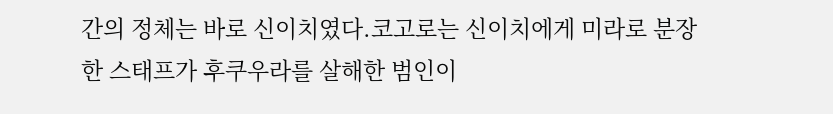간의 정체는 바로 신이치였다.코고로는 신이치에게 미라로 분장한 스태프가 후쿠우라를 살해한 범인이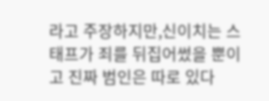라고 주장하지만,신이치는 스태프가 죄를 뒤집어썼을 뿐이고 진짜 범인은 따로 있다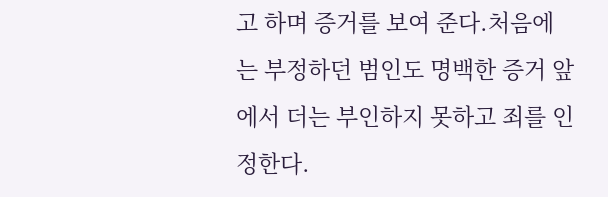고 하며 증거를 보여 준다.처음에는 부정하던 범인도 명백한 증거 앞에서 더는 부인하지 못하고 죄를 인정한다.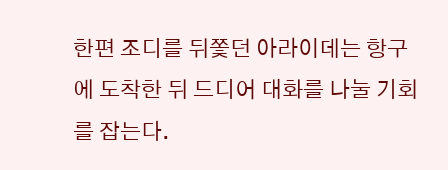한편 조디를 뒤쫓던 아라이데는 항구에 도착한 뒤 드디어 대화를 나눌 기회를 잡는다.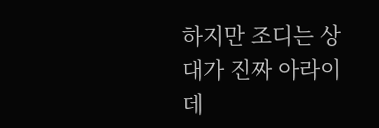하지만 조디는 상대가 진짜 아라이데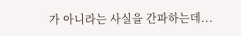가 아니라는 사실을 간파하는데...